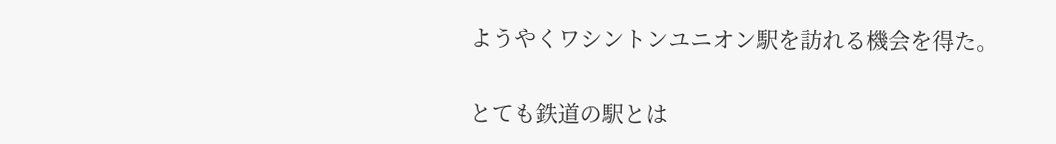ようやくワシントンユニオン駅を訪れる機会を得た。


とても鉄道の駅とは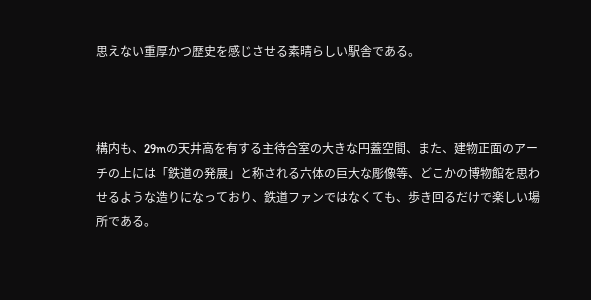思えない重厚かつ歴史を感じさせる素晴らしい駅舎である。



構内も、29mの天井高を有する主待合室の大きな円蓋空間、また、建物正面のアーチの上には「鉄道の発展」と称される六体の巨大な彫像等、どこかの博物館を思わせるような造りになっており、鉄道ファンではなくても、歩き回るだけで楽しい場所である。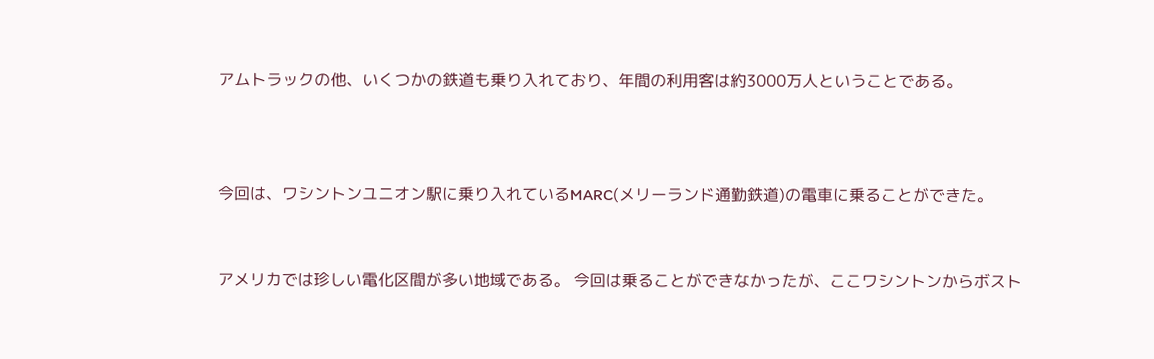アムトラックの他、いくつかの鉄道も乗り入れており、年間の利用客は約3000万人ということである。



今回は、ワシントンユニオン駅に乗り入れているMARC(メリーランド通勤鉄道)の電車に乗ることができた。


アメリカでは珍しい電化区間が多い地域である。 今回は乗ることができなかったが、ここワシントンからボスト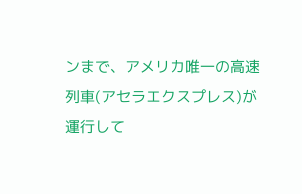ンまで、アメリカ唯一の高速列車(アセラエクスプレス)が運行して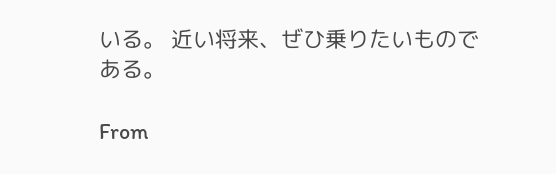いる。 近い将来、ぜひ乗りたいものである。

From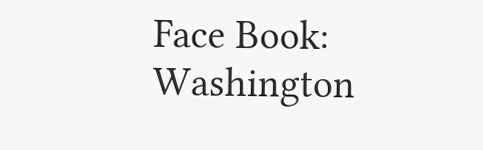Face Book: Washington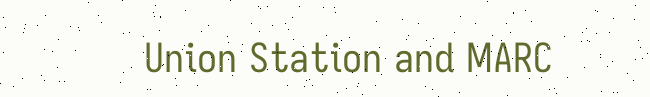Union Station and MARC